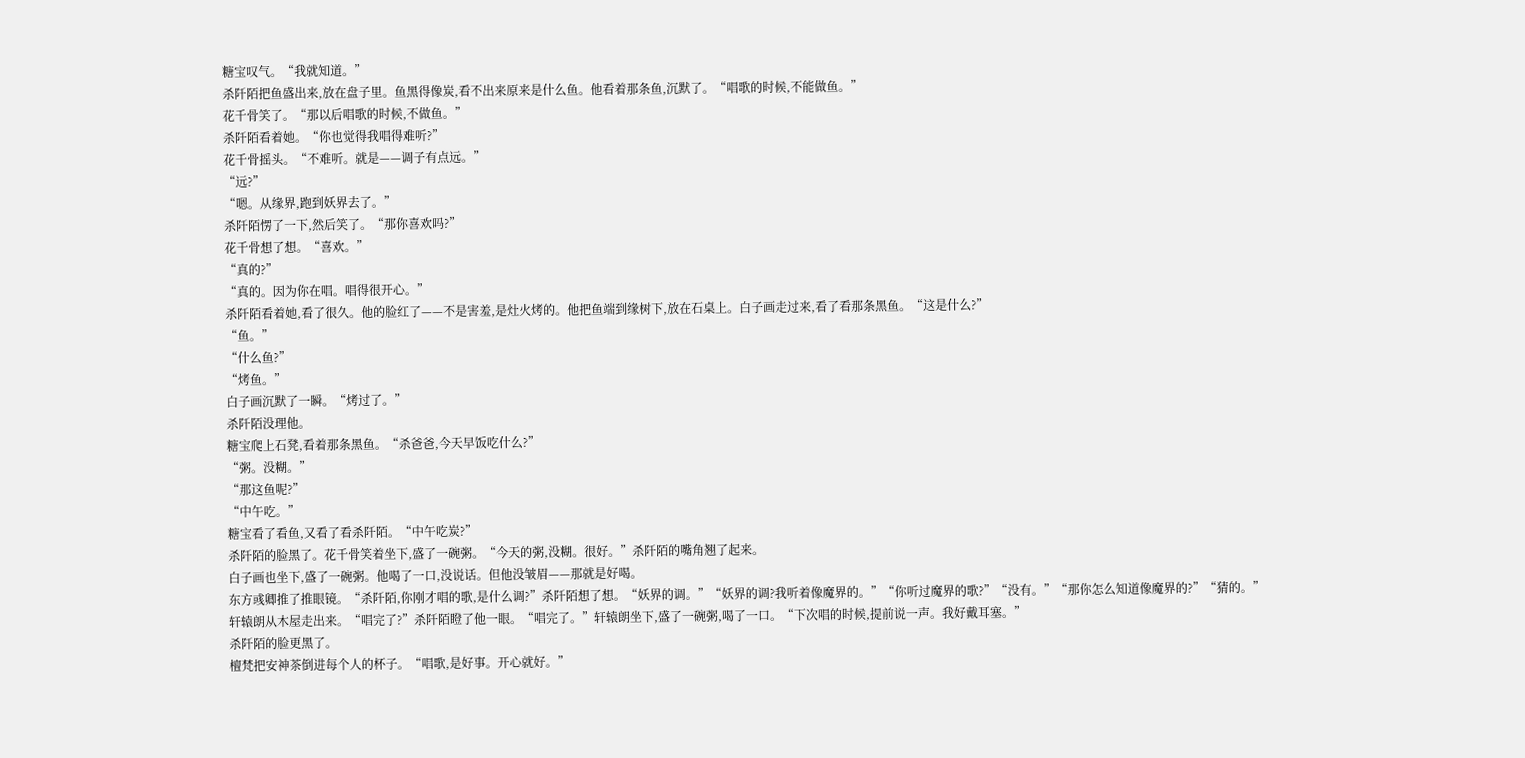糖宝叹气。“我就知道。”
杀阡陌把鱼盛出来,放在盘子里。鱼黑得像炭,看不出来原来是什么鱼。他看着那条鱼,沉默了。“唱歌的时候,不能做鱼。”
花千骨笑了。“那以后唱歌的时候,不做鱼。”
杀阡陌看着她。“你也觉得我唱得难听?”
花千骨摇头。“不难听。就是——调子有点远。”
“远?”
“嗯。从缘界,跑到妖界去了。”
杀阡陌愣了一下,然后笑了。“那你喜欢吗?”
花千骨想了想。“喜欢。”
“真的?”
“真的。因为你在唱。唱得很开心。”
杀阡陌看着她,看了很久。他的脸红了——不是害羞,是灶火烤的。他把鱼端到缘树下,放在石桌上。白子画走过来,看了看那条黑鱼。“这是什么?”
“鱼。”
“什么鱼?”
“烤鱼。”
白子画沉默了一瞬。“烤过了。”
杀阡陌没理他。
糖宝爬上石凳,看着那条黑鱼。“杀爸爸,今天早饭吃什么?”
“粥。没糊。”
“那这鱼呢?”
“中午吃。”
糖宝看了看鱼,又看了看杀阡陌。“中午吃炭?”
杀阡陌的脸黑了。花千骨笑着坐下,盛了一碗粥。“今天的粥,没糊。很好。”杀阡陌的嘴角翘了起来。
白子画也坐下,盛了一碗粥。他喝了一口,没说话。但他没皱眉——那就是好喝。
东方彧卿推了推眼镜。“杀阡陌,你刚才唱的歌,是什么调?”杀阡陌想了想。“妖界的调。”“妖界的调?我听着像魔界的。”“你听过魔界的歌?”“没有。”“那你怎么知道像魔界的?”“猜的。”
轩辕朗从木屋走出来。“唱完了?”杀阡陌瞪了他一眼。“唱完了。”轩辕朗坐下,盛了一碗粥,喝了一口。“下次唱的时候,提前说一声。我好戴耳塞。”
杀阡陌的脸更黑了。
檀梵把安神茶倒进每个人的杯子。“唱歌,是好事。开心就好。”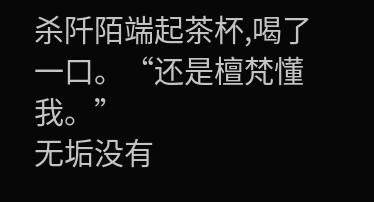杀阡陌端起茶杯,喝了一口。“还是檀梵懂我。”
无垢没有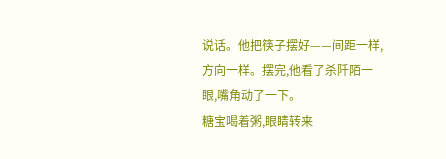说话。他把筷子摆好——间距一样,方向一样。摆完,他看了杀阡陌一眼,嘴角动了一下。
糖宝喝着粥,眼睛转来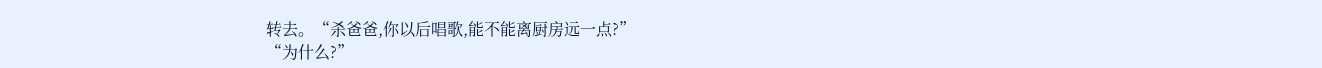转去。“杀爸爸,你以后唱歌,能不能离厨房远一点?”
“为什么?”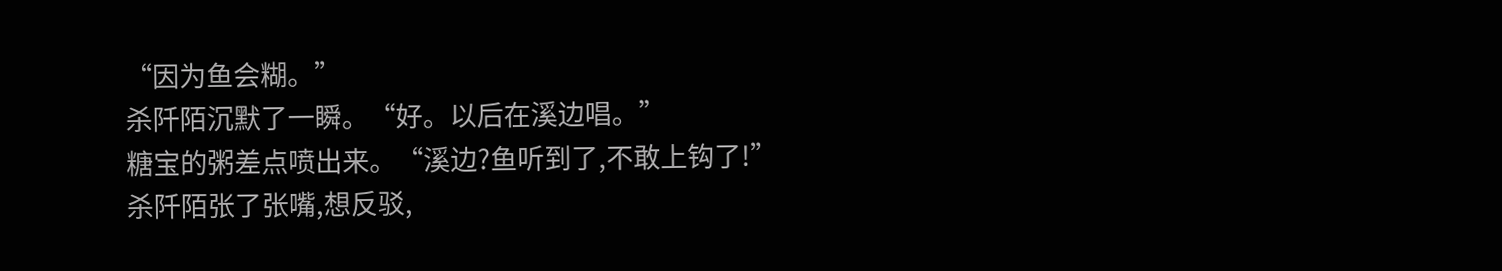“因为鱼会糊。”
杀阡陌沉默了一瞬。“好。以后在溪边唱。”
糖宝的粥差点喷出来。“溪边?鱼听到了,不敢上钩了!”
杀阡陌张了张嘴,想反驳,